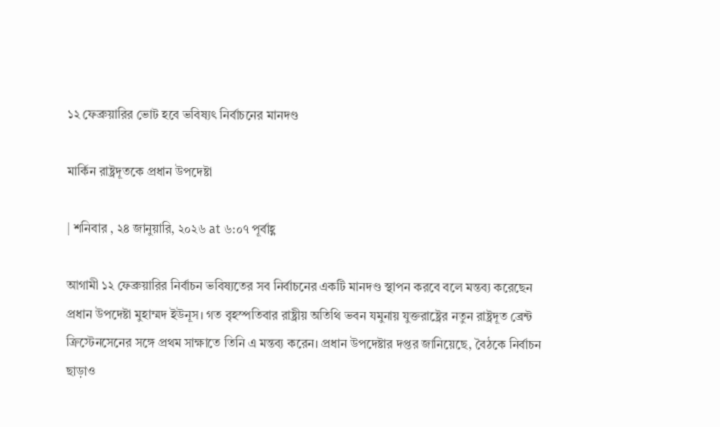১২ ফেব্রুয়ারির ভোট হবে ভবিষ্যৎ নির্বাচনের মানদণ্ড

মার্কিন রাষ্ট্রদূতকে প্রধান উপদেষ্টা

| শনিবার , ২৪ জানুয়ারি, ২০২৬ at ৬:০৭ পূর্বাহ্ণ

আগামী ১২ ফেব্রুয়ারির নির্বাচন ভবিষ্যতের সব নির্বাচনের একটি মানদণ্ড স্থাপন করবে বলে মন্তব্য করেছেন প্রধান উপদেষ্টা মুহাম্মদ ইউনূস। গত বৃহস্পতিবার রাষ্ট্রীয় অতিথি ভবন যমুনায় যুক্তরাষ্ট্রের নতুন রাষ্ট্রদূত ব্রেন্ট ক্রিস্টেনসেনের সঙ্গে প্রথম সাক্ষাতে তিনি এ মন্তব্য করেন। প্রধান উপদেষ্টার দপ্তর জানিয়েছে, বৈঠকে নির্বাচন ছাড়াও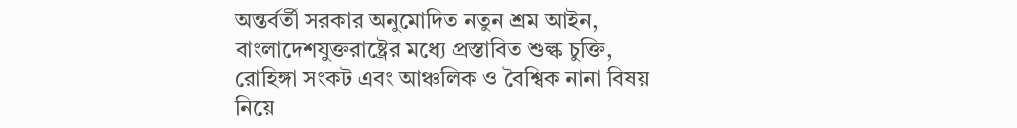অন্তর্বর্তী সরকার অনুমোদিত নতুন শ্রম আইন, বাংলাদেশযুক্তরাষ্ট্রের মধ্যে প্রস্তাবিত শুল্ক চুক্তি, রোহিঙ্গা সংকট এবং আঞ্চলিক ও বৈশ্বিক নানা বিষয় নিয়ে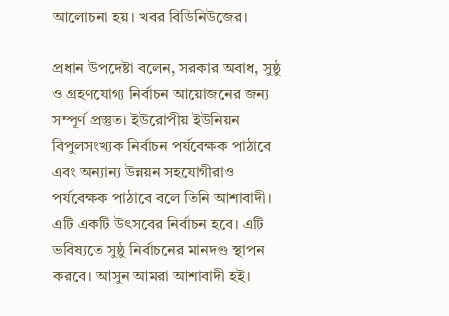আলোচনা হয়। খবর বিডিনিউজের।

প্রধান উপদেষ্টা বলেন, সরকার অবাধ, সুষ্ঠু ও গ্রহণযোগ্য নির্বাচন আয়োজনের জন্য সম্পূর্ণ প্রস্তুত। ইউরোপীয় ইউনিয়ন বিপুলসংখ্যক নির্বাচন পর্যবেক্ষক পাঠাবে এবং অন্যান্য উন্নয়ন সহযোগীরাও পর্যবেক্ষক পাঠাবে বলে তিনি আশাবাদী। এটি একটি উৎসবের নির্বাচন হবে। এটি ভবিষ্যতে সুষ্ঠু নির্বাচনের মানদণ্ড স্থাপন করবে। আসুন আমরা আশাবাদী হই।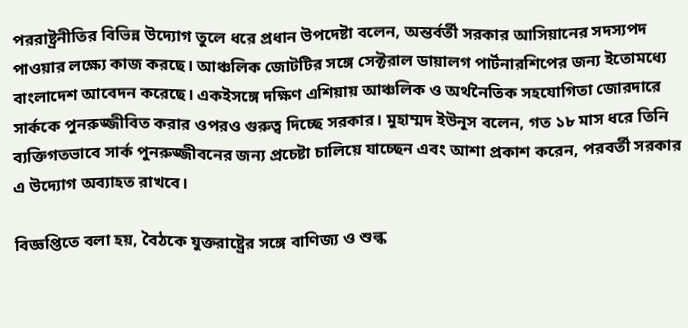পররাষ্ট্রনীতির বিভিন্ন উদ্যোগ তুলে ধরে প্রধান উপদেষ্টা বলেন, অন্তর্বর্তী সরকার আসিয়ানের সদস্যপদ পাওয়ার লক্ষ্যে কাজ করছে। আঞ্চলিক জোটটির সঙ্গে সেক্টরাল ডায়ালগ পার্টনারশিপের জন্য ইতোমধ্যে বাংলাদেশ আবেদন করেছে। একইসঙ্গে দক্ষিণ এশিয়ায় আঞ্চলিক ও অর্থনৈতিক সহযোগিতা জোরদারে সার্ককে পুনরুজ্জীবিত করার ওপরও গুরুত্ব দিচ্ছে সরকার। মুহাম্মদ ইউনূস বলেন, গত ১৮ মাস ধরে তিনি ব্যক্তিগতভাবে সার্ক পুনরুজ্জীবনের জন্য প্রচেষ্টা চালিয়ে যাচ্ছেন এবং আশা প্রকাশ করেন, পরবর্তী সরকার এ উদ্যোগ অব্যাহত রাখবে।

বিজ্ঞপ্তিতে বলা হয়, বৈঠকে যুক্তরাষ্ট্রের সঙ্গে বাণিজ্য ও শুল্ক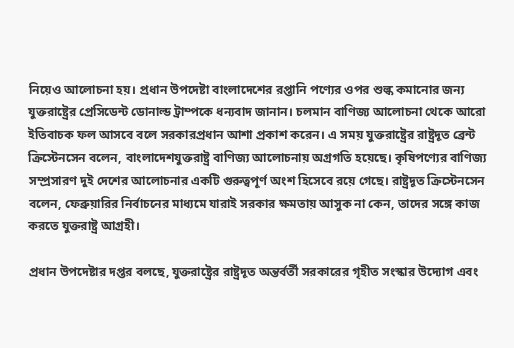নিয়েও আলোচনা হয়। প্রধান উপদেষ্টা বাংলাদেশের রপ্তানি পণ্যের ওপর শুল্ক কমানোর জন্য যুক্তরাষ্ট্রের প্রেসিডেন্ট ডোনাল্ড ট্রাম্পকে ধন্যবাদ জানান। চলমান বাণিজ্য আলোচনা থেকে আরো ইতিবাচক ফল আসবে বলে সরকারপ্রধান আশা প্রকাশ করেন। এ সময় যুক্তরাষ্ট্রের রাষ্ট্রদূত ব্রেন্ট ক্রিস্টেনসেন বলেন, বাংলাদেশযুক্তরাষ্ট্র বাণিজ্য আলোচনায় অগ্রগতি হয়েছে। কৃষিপণ্যের বাণিজ্য সম্প্রসারণ দুই দেশের আলোচনার একটি গুরুত্বপূর্ণ অংশ হিসেবে রয়ে গেছে। রাষ্ট্রদূত ক্রিস্টেনসেন বলেন, ফেব্রুয়ারির নির্বাচনের মাধ্যমে যারাই সরকার ক্ষমতায় আসুক না কেন, তাদের সঙ্গে কাজ করতে যুক্তরাষ্ট্র আগ্রহী।

প্রধান উপদেষ্টার দপ্তর বলছে, যুক্তরাষ্ট্রের রাষ্ট্রদূত অন্তর্বর্তী সরকারের গৃহীত সংস্কার উদ্যোগ এবং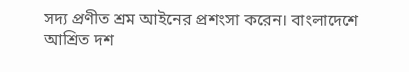সদ্য প্রণীত শ্রম আইনের প্রশংসা করেন। বাংলাদেশে আশ্রিত দশ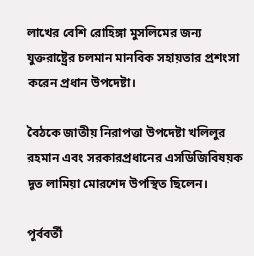লাখের বেশি রোহিঙ্গা মুসলিমের জন্য যুক্তরাষ্ট্রের চলমান মানবিক সহায়তার প্রশংসা করেন প্রধান উপদেষ্টা।

বৈঠকে জাতীয় নিরাপত্তা উপদেষ্টা খলিলুর রহমান এবং সরকারপ্রধানের এসডিজিবিষয়ক দূত লামিয়া মোরশেদ উপস্থিত ছিলেন।

পূর্ববর্তী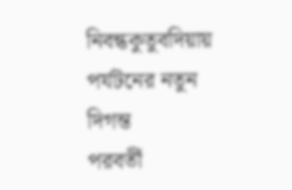নিবন্ধকুতুবদিয়ায় পর্যটনের নতুন দিগন্ত
পরবর্তী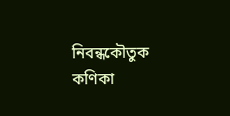নিবন্ধকৌতুক কণিকা